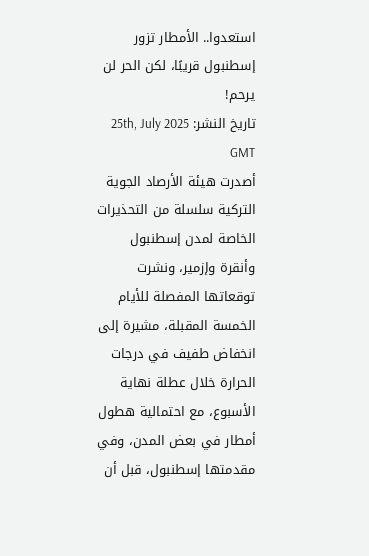استعدوا.. الأمطار تزور إسطنبول قريبًا، لكن الحر لن يرحم!
تاريخ النشر: 25th, July 2025 GMT
أصدرت هيئة الأرصاد الجوية التركية سلسلة من التحذيرات الخاصة لمدن إسطنبول وأنقرة وإزمير، ونشرت توقعاتها المفصلة للأيام الخمسة المقبلة، مشيرة إلى انخفاض طفيف في درجات الحرارة خلال عطلة نهاية الأسبوع، مع احتمالية هطول أمطار في بعض المدن، وفي مقدمتها إسطنبول، قبل أن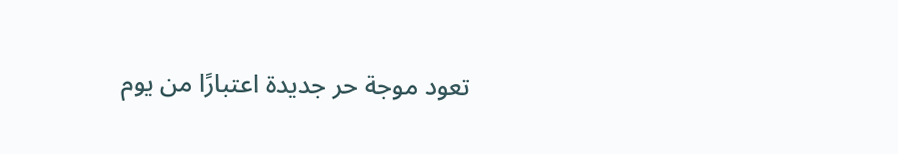تعود موجة حر جديدة اعتبارًا من يوم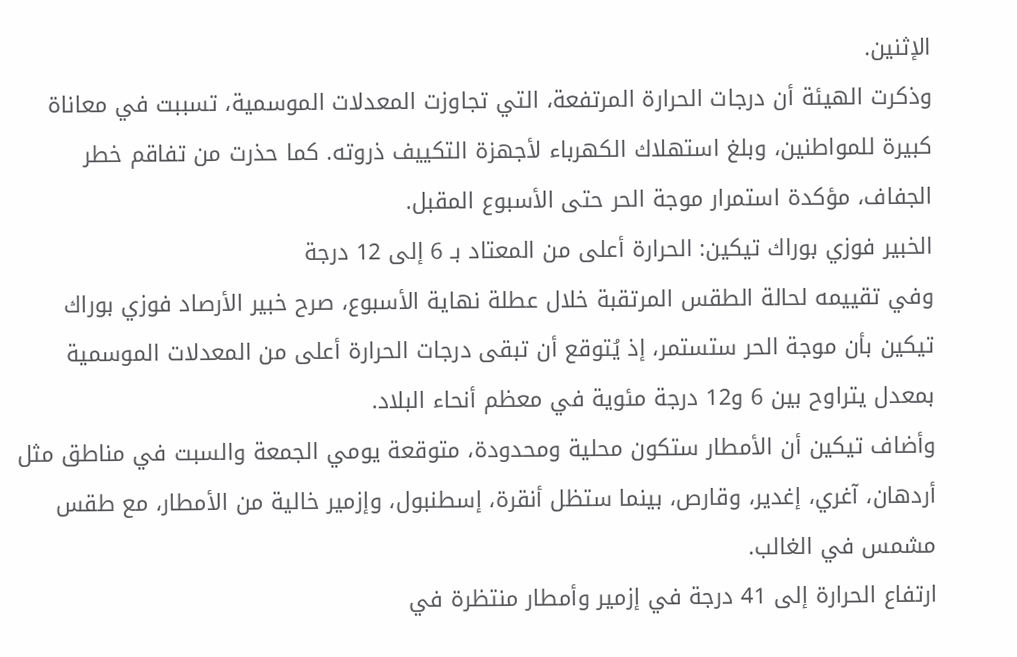الإثنين.
وذكرت الهيئة أن درجات الحرارة المرتفعة، التي تجاوزت المعدلات الموسمية، تسببت في معاناة كبيرة للمواطنين، وبلغ استهلاك الكهرباء لأجهزة التكييف ذروته. كما حذرت من تفاقم خطر الجفاف، مؤكدة استمرار موجة الحر حتى الأسبوع المقبل.
الخبير فوزي بوراك تيكين: الحرارة أعلى من المعتاد بـ 6 إلى 12 درجة
وفي تقييمه لحالة الطقس المرتقبة خلال عطلة نهاية الأسبوع، صرح خبير الأرصاد فوزي بوراك تيكين بأن موجة الحر ستستمر، إذ يُتوقع أن تبقى درجات الحرارة أعلى من المعدلات الموسمية بمعدل يتراوح بين 6 و12 درجة مئوية في معظم أنحاء البلاد.
وأضاف تيكين أن الأمطار ستكون محلية ومحدودة، متوقعة يومي الجمعة والسبت في مناطق مثل أردهان، آغري، إغدير، وقارص، بينما ستظل أنقرة، إسطنبول، وإزمير خالية من الأمطار، مع طقس مشمس في الغالب.
ارتفاع الحرارة إلى 41 درجة في إزمير وأمطار منتظرة في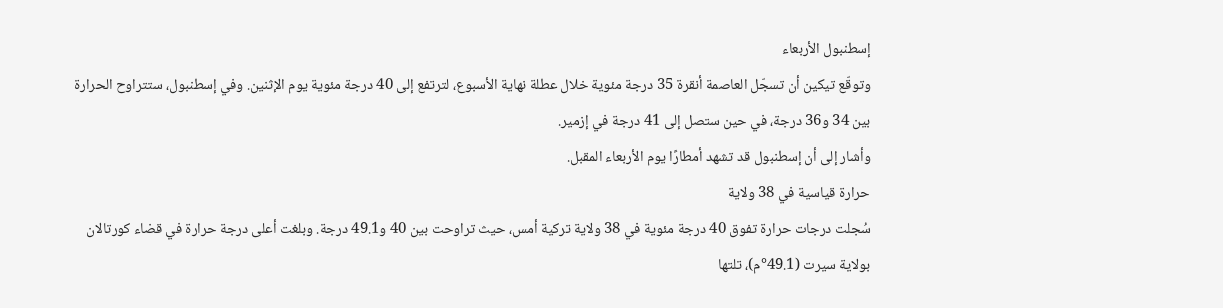إسطنبول الأربعاء
وتوقّع تيكين أن تسجّل العاصمة أنقرة 35 درجة مئوية خلال عطلة نهاية الأسبوع، لترتفع إلى 40 درجة مئوية يوم الإثنين. وفي إسطنبول، ستتراوح الحرارة بين 34 و36 درجة، في حين ستصل إلى 41 درجة في إزمير.
وأشار إلى أن إسطنبول قد تشهد أمطارًا يوم الأربعاء المقبل.
حرارة قياسية في 38 ولاية
سُجلت درجات حرارة تفوق 40 درجة مئوية في 38 ولاية تركية أمس، حيث تراوحت بين 40 و49.1 درجة. وبلغت أعلى درجة حرارة في قضاء كورتالان بولاية سيرت (49.1°م)، تلتها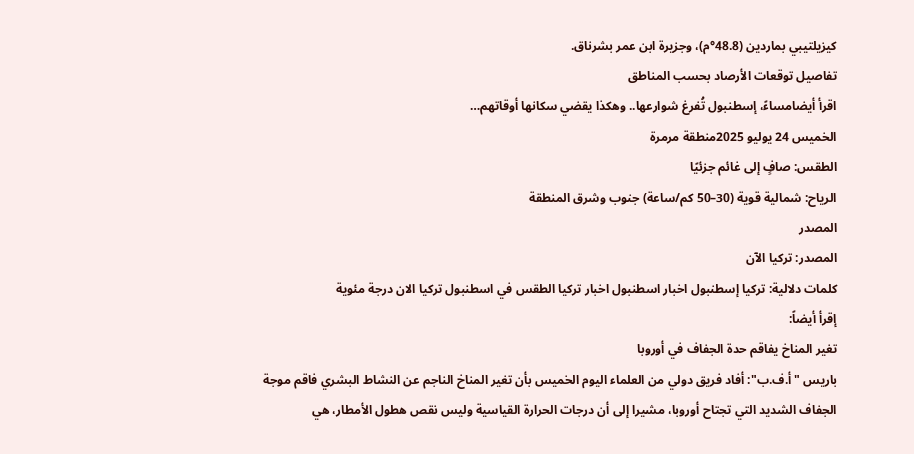كيزيلتيبي بماردين (48.8°م)، وجزيرة ابن عمر بشرناق.
تفاصيل توقعات الأرصاد بحسب المناطق
اقرأ أيضامساءً، إسطنبول تُفرغ شوارعها.. وهكذا يقضي سكانها أوقاتهم…
الخميس 24 يوليو 2025منطقة مرمرة
الطقس: صافٍ إلى غائم جزئيًا
الرياح: شمالية قوية (30–50 كم/ساعة) جنوب وشرق المنطقة
المصدر
المصدر: تركيا الآن
كلمات دلالية: تركيا إسطنبول اخبار اسطنبول اخبار تركيا الطقس في اسطنبول تركيا الان درجة مئویة
إقرأ أيضاً:
تغير المناخ يفاقم حدة الجفاف في أوروبا
باريس "أ.ف.ب": أفاد فريق دولي من العلماء اليوم الخميس بأن تغير المناخ الناجم عن النشاط البشري فاقم موجة الجفاف الشديد التي تجتاح أوروبا، مشيرا إلى أن درجات الحرارة القياسية وليس نقص هطول الأمطار، هي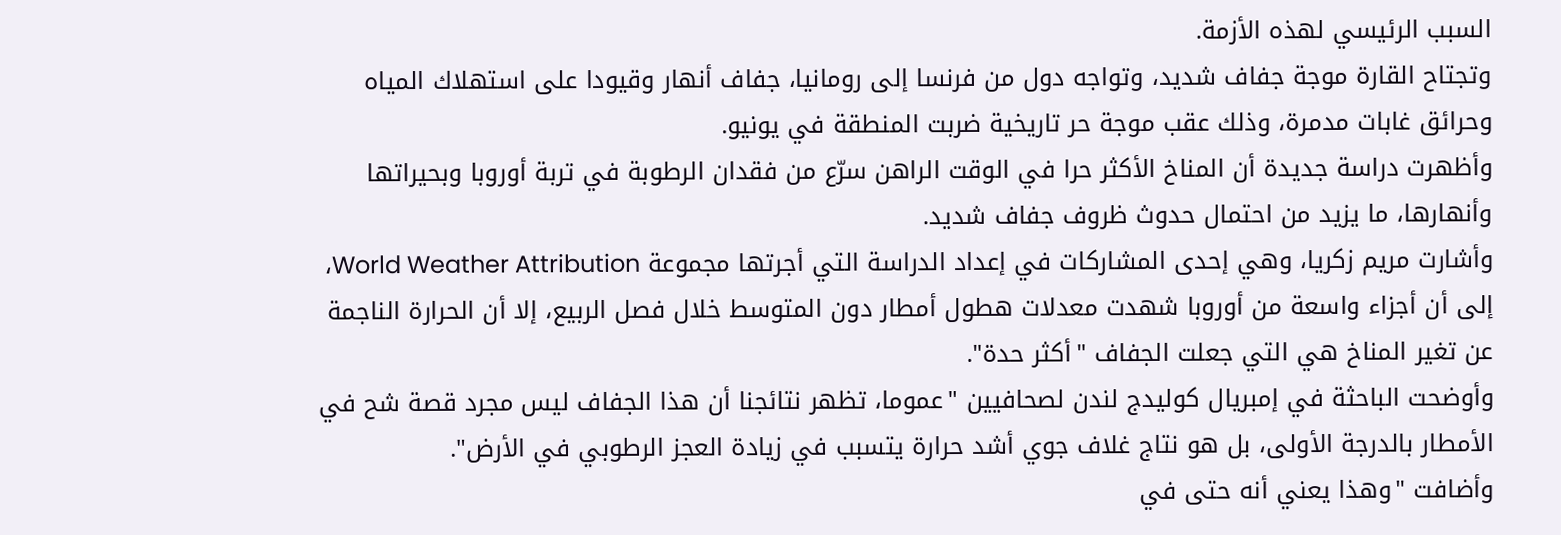السبب الرئيسي لهذه الأزمة.
وتجتاح القارة موجة جفاف شديد، وتواجه دول من فرنسا إلى رومانيا، جفاف أنهار وقيودا على استهلاك المياه وحرائق غابات مدمرة، وذلك عقب موجة حر تاريخية ضربت المنطقة في يونيو.
وأظهرت دراسة جديدة أن المناخ الأكثر حرا في الوقت الراهن سرّع من فقدان الرطوبة في تربة أوروبا وبحيراتها وأنهارها، ما يزيد من احتمال حدوث ظروف جفاف شديد.
وأشارت مريم زكريا، وهي إحدى المشاركات في إعداد الدراسة التي أجرتها مجموعة World Weather Attribution، إلى أن أجزاء واسعة من أوروبا شهدت معدلات هطول أمطار دون المتوسط خلال فصل الربيع، إلا أن الحرارة الناجمة عن تغير المناخ هي التي جعلت الجفاف "أكثر حدة".
وأوضحت الباحثة في إمبريال كوليدج لندن لصحافيين "عموما، تظهر نتائجنا أن هذا الجفاف ليس مجرد قصة شح في الأمطار بالدرجة الأولى، بل هو نتاج غلاف جوي أشد حرارة يتسبب في زيادة العجز الرطوبي في الأرض".
وأضافت "وهذا يعني أنه حتى في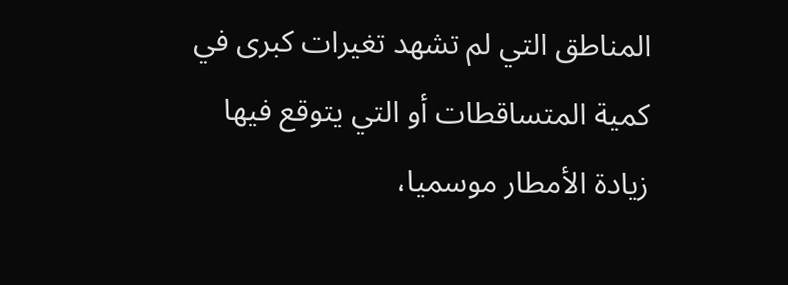المناطق التي لم تشهد تغيرات كبرى في كمية المتساقطات أو التي يتوقع فيها زيادة الأمطار موسميا،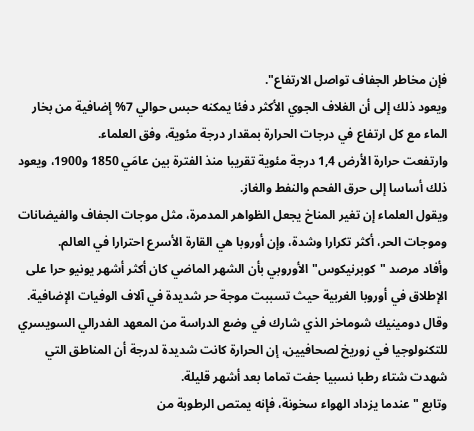فإن مخاطر الجفاف تواصل الارتفاع".
ويعود ذلك إلى أن الغلاف الجوي الأكثر دفئا يمكنه حبس حوالي 7% إضافية من بخار الماء مع كل ارتفاع في درجات الحرارة بمقدار درجة مئوية، وفق العلماء.
وارتفعت حرارة الأرض 1,4 درجة مئوية تقريبا منذ الفترة بين عامَي 1850 و1900، ويعود ذلك أساسا إلى حرق الفحم والنفط والغاز.
ويقول العلماء إن تغير المناخ يجعل الظواهر المدمرة، مثل موجات الجفاف والفيضانات وموجات الحر، أكثر تكرارا وشدة، وإن أوروبا هي القارة الأسرع احترارا في العالم.
وأفاد مرصد "كوبرنيكوس" الأوروبي بأن الشهر الماضي كان أكثر أشهر يونيو حرا على الإطلاق في أوروبا الغربية حيث تسببت موجة حر شديدة في آلاف الوفيات الإضافية.
وقال دومينيك شوماخر الذي شارك في وضع الدراسة من المعهد الفدرالي السويسري للتكنولوجيا في زوريخ لصحافيين، إن الحرارة كانت شديدة لدرجة أن المناطق التي شهدت شتاء رطبا نسبيا جفت تماما بعد أشهر قليلة.
وتابع "عندما يزداد الهواء سخونة، فإنه يمتص الرطوبة من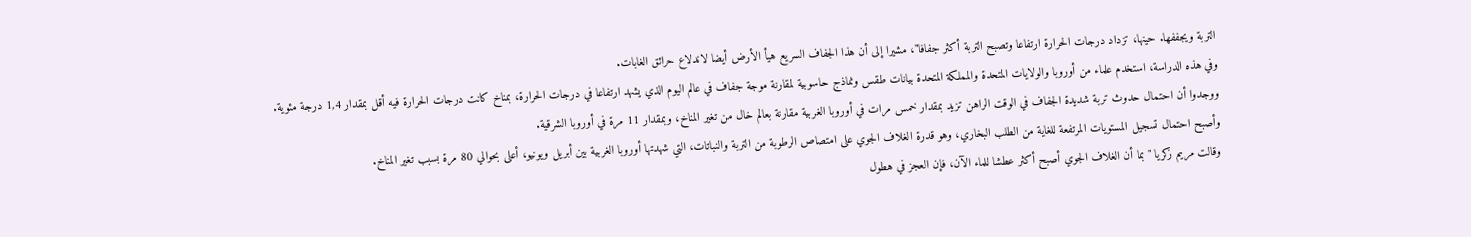التربة ويجففها. حينها، تزداد درجات الحرارة ارتفاعا وتصبح التربة أكثر جفافا"، مشيرا إلى أن هذا الجفاف السريع هيأ الأرض أيضا لاندلاع حرائق الغابات.
وفي هذه الدراسة، استخدم علماء من أوروبا والولايات المتحدة والمملكة المتحدة بيانات طقس ونماذج حاسوبية لمقارنة موجة جفاف في عالم اليوم الذي يشهد ارتفاعا في درجات الحرارة، بمناخ كانت درجات الحرارة فيه أقل بمقدار 1,4 درجة مئوية.
ووجدوا أن احتمال حدوث تربة شديدة الجفاف في الوقت الراهن تزيد بمقدار خمس مرات في أوروبا الغربية مقارنة بعالم خال من تغير المناخ، وبمقدار 11 مرة في أوروبا الشرقية.
وأصبح احتمال تسجيل المستويات المرتفعة للغاية من الطلب البخاري، وهو قدرة الغلاف الجوي على امتصاص الرطوبة من التربة والنباتات، التي شهدتها أوروبا الغربية بين أبريل ويونيو، أعلى بحوالي 80 مرة بسبب تغير المناخ.
وقالت مريم زكريا "بما أن الغلاف الجوي أصبح أكثر عطشا للماء الآن، فإن العجز في هطول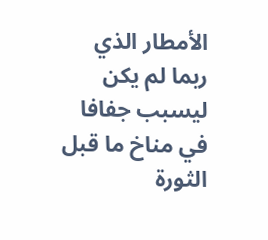الأمطار الذي ربما لم يكن ليسبب جفافا في مناخ ما قبل الثورة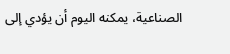الصناعية، يمكنه اليوم أن يؤدي إلى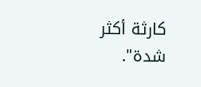كارثة أكثر شدة".